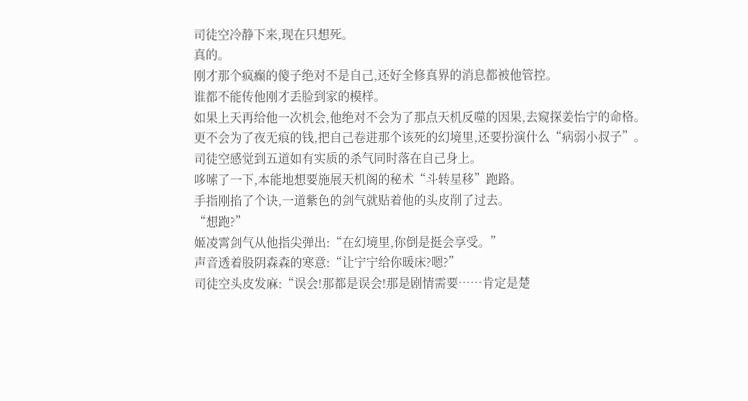司徒空冷静下来,现在只想死。
真的。
刚才那个疯癫的傻子绝对不是自己,还好全修真界的消息都被他管控。
谁都不能传他刚才丢脸到家的模样。
如果上天再给他一次机会,他绝对不会为了那点天机反噬的因果,去窥探姜怡宁的命格。
更不会为了夜无痕的钱,把自己卷进那个该死的幻境里,还要扮演什么“病弱小叔子”。
司徒空感觉到五道如有实质的杀气同时落在自己身上。
哆嗦了一下,本能地想要施展天机阁的秘术“斗转星移”跑路。
手指刚掐了个诀,一道紫色的剑气就贴着他的头皮削了过去。
“想跑?”
姬凌霄剑气从他指尖弹出:“在幻境里,你倒是挺会享受。”
声音透着股阴森森的寒意:“让宁宁给你暖床?嗯?”
司徒空头皮发麻:“误会!那都是误会!那是剧情需要……肯定是楚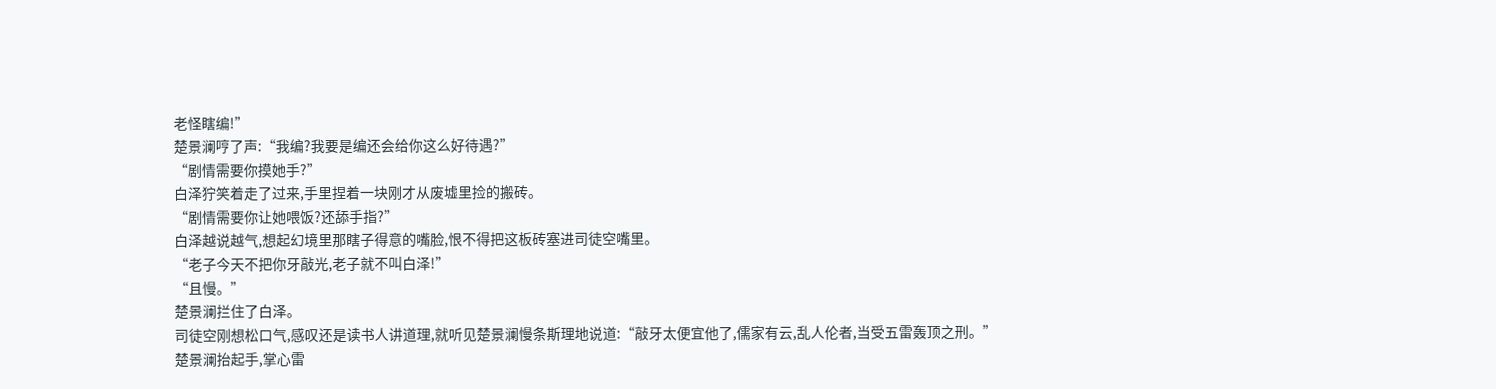老怪瞎编!”
楚景澜哼了声:“我编?我要是编还会给你这么好待遇?”
“剧情需要你摸她手?”
白泽狞笑着走了过来,手里捏着一块刚才从废墟里捡的搬砖。
“剧情需要你让她喂饭?还舔手指?”
白泽越说越气,想起幻境里那瞎子得意的嘴脸,恨不得把这板砖塞进司徒空嘴里。
“老子今天不把你牙敲光,老子就不叫白泽!”
“且慢。”
楚景澜拦住了白泽。
司徒空刚想松口气,感叹还是读书人讲道理,就听见楚景澜慢条斯理地说道:“敲牙太便宜他了,儒家有云,乱人伦者,当受五雷轰顶之刑。”
楚景澜抬起手,掌心雷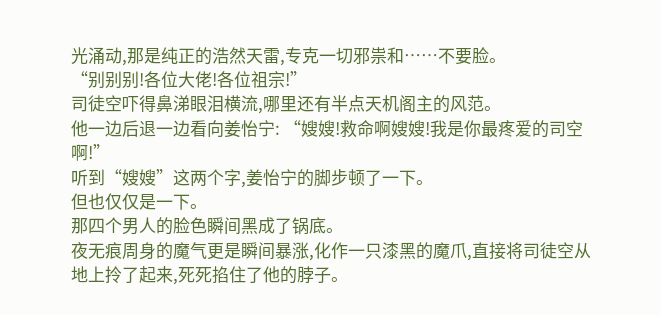光涌动,那是纯正的浩然天雷,专克一切邪祟和……不要脸。
“别别别!各位大佬!各位祖宗!”
司徒空吓得鼻涕眼泪横流,哪里还有半点天机阁主的风范。
他一边后退一边看向姜怡宁: “嫂嫂!救命啊嫂嫂!我是你最疼爱的司空啊!”
听到“嫂嫂”这两个字,姜怡宁的脚步顿了一下。
但也仅仅是一下。
那四个男人的脸色瞬间黑成了锅底。
夜无痕周身的魔气更是瞬间暴涨,化作一只漆黑的魔爪,直接将司徒空从地上拎了起来,死死掐住了他的脖子。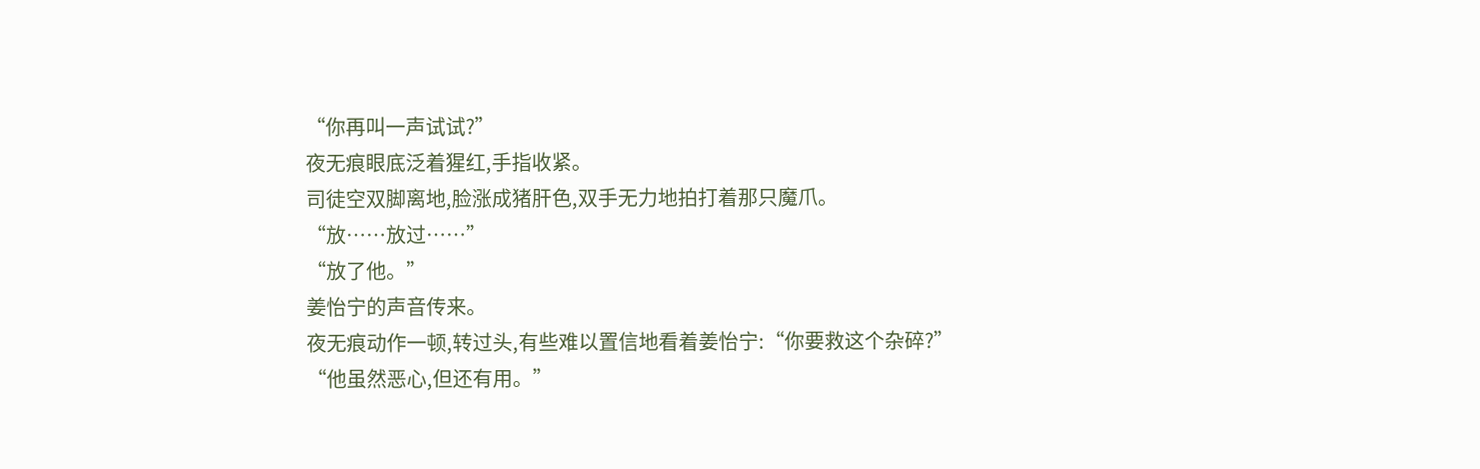“你再叫一声试试?”
夜无痕眼底泛着猩红,手指收紧。
司徒空双脚离地,脸涨成猪肝色,双手无力地拍打着那只魔爪。
“放……放过……”
“放了他。”
姜怡宁的声音传来。
夜无痕动作一顿,转过头,有些难以置信地看着姜怡宁:“你要救这个杂碎?”
“他虽然恶心,但还有用。”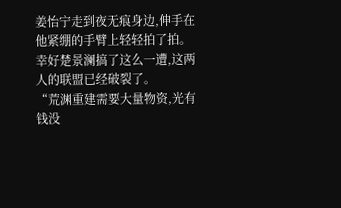姜怡宁走到夜无痕身边,伸手在他紧绷的手臂上轻轻拍了拍。
幸好楚景澜搞了这么一遭,这两人的联盟已经破裂了。
“荒渊重建需要大量物资,光有钱没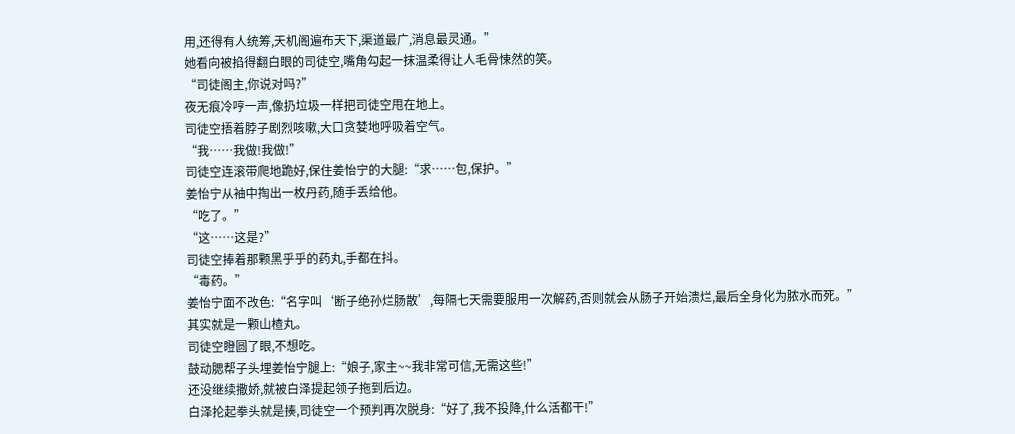用,还得有人统筹,天机阁遍布天下,渠道最广,消息最灵通。”
她看向被掐得翻白眼的司徒空,嘴角勾起一抹温柔得让人毛骨悚然的笑。
“司徒阁主,你说对吗?”
夜无痕冷哼一声,像扔垃圾一样把司徒空甩在地上。
司徒空捂着脖子剧烈咳嗽,大口贪婪地呼吸着空气。
“我……我做!我做!”
司徒空连滚带爬地跪好,保住姜怡宁的大腿:“求……包,保护。”
姜怡宁从袖中掏出一枚丹药,随手丢给他。
“吃了。”
“这……这是?”
司徒空捧着那颗黑乎乎的药丸,手都在抖。
“毒药。”
姜怡宁面不改色:“名字叫‘断子绝孙烂肠散’,每隔七天需要服用一次解药,否则就会从肠子开始溃烂,最后全身化为脓水而死。”
其实就是一颗山楂丸。
司徒空瞪圆了眼,不想吃。
鼓动腮帮子头埋姜怡宁腿上:“娘子,家主~~我非常可信,无需这些!”
还没继续撒娇,就被白泽提起领子拖到后边。
白泽抡起拳头就是揍,司徒空一个预判再次脱身:“好了,我不投降,什么活都干!”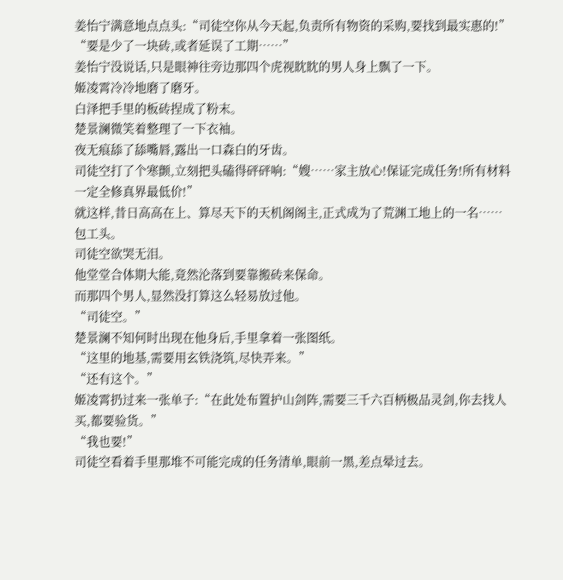姜怡宁满意地点点头:“司徒空你从今天起,负责所有物资的采购,要找到最实惠的!”
“要是少了一块砖,或者延误了工期……”
姜怡宁没说话,只是眼神往旁边那四个虎视眈眈的男人身上飘了一下。
姬凌霄冷冷地磨了磨牙。
白泽把手里的板砖捏成了粉末。
楚景澜微笑着整理了一下衣袖。
夜无痕舔了舔嘴唇,露出一口森白的牙齿。
司徒空打了个寒颤,立刻把头磕得砰砰响:“嫂……家主放心!保证完成任务!所有材料一定全修真界最低价!”
就这样,昔日高高在上、算尽天下的天机阁阁主,正式成为了荒渊工地上的一名……包工头。
司徒空欲哭无泪。
他堂堂合体期大能,竟然沦落到要靠搬砖来保命。
而那四个男人,显然没打算这么轻易放过他。
“司徒空。”
楚景澜不知何时出现在他身后,手里拿着一张图纸。
“这里的地基,需要用玄铁浇筑,尽快弄来。”
“还有这个。”
姬凌霄扔过来一张单子:“在此处布置护山剑阵,需要三千六百柄极品灵剑,你去找人买,都要验货。”
“我也要!”
司徒空看着手里那堆不可能完成的任务清单,眼前一黑,差点晕过去。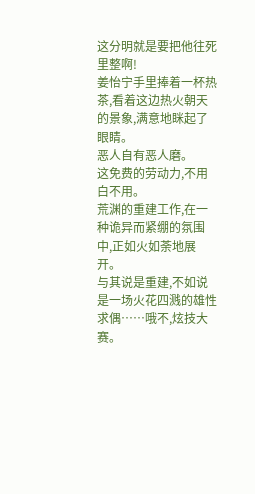这分明就是要把他往死里整啊!
姜怡宁手里捧着一杯热茶,看着这边热火朝天的景象,满意地眯起了眼睛。
恶人自有恶人磨。
这免费的劳动力,不用白不用。
荒渊的重建工作,在一种诡异而紧绷的氛围中,正如火如荼地展开。
与其说是重建,不如说是一场火花四溅的雄性求偶……哦不,炫技大赛。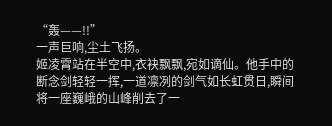“轰——!!”
一声巨响,尘土飞扬。
姬凌霄站在半空中,衣袂飘飘,宛如谪仙。他手中的断念剑轻轻一挥,一道凛冽的剑气如长虹贯日,瞬间将一座巍峨的山峰削去了一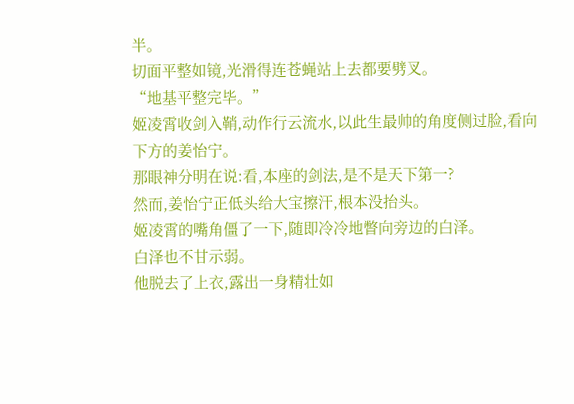半。
切面平整如镜,光滑得连苍蝇站上去都要劈叉。
“地基平整完毕。”
姬凌霄收剑入鞘,动作行云流水,以此生最帅的角度侧过脸,看向下方的姜怡宁。
那眼神分明在说:看,本座的剑法,是不是天下第一?
然而,姜怡宁正低头给大宝擦汗,根本没抬头。
姬凌霄的嘴角僵了一下,随即冷冷地瞥向旁边的白泽。
白泽也不甘示弱。
他脱去了上衣,露出一身精壮如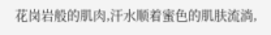花岗岩般的肌肉,汗水顺着蜜色的肌肤流淌,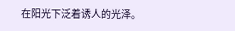在阳光下泛着诱人的光泽。